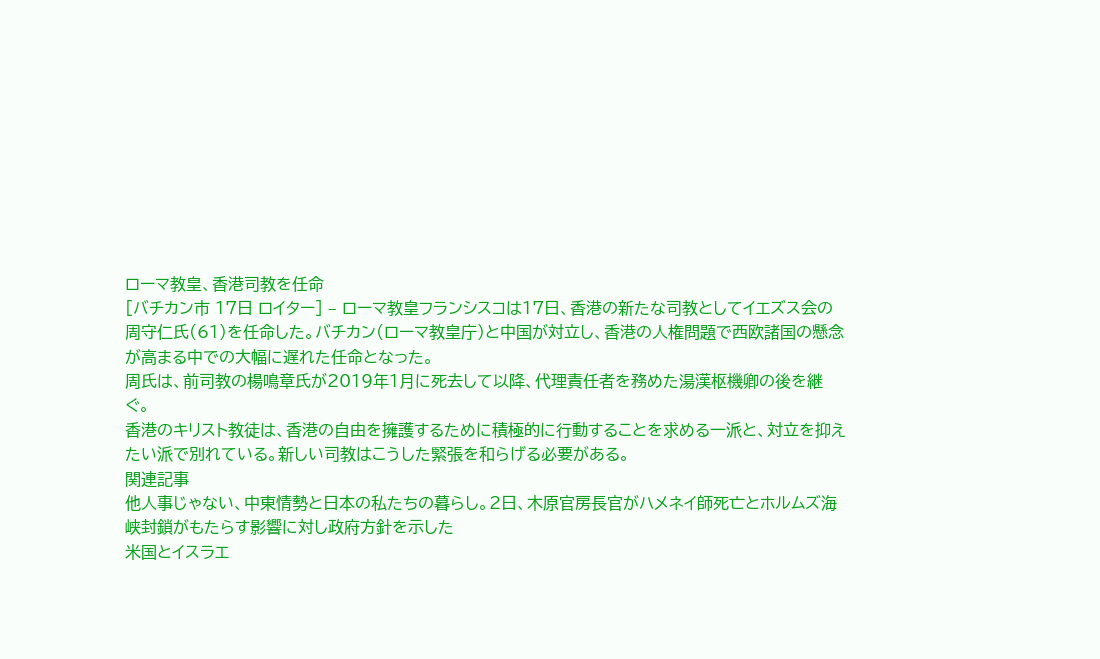ローマ教皇、香港司教を任命
[バチカン市 17日 ロイター] – ローマ教皇フランシスコは17日、香港の新たな司教としてイエズス会の周守仁氏(61)を任命した。バチカン(ローマ教皇庁)と中国が対立し、香港の人権問題で西欧諸国の懸念が高まる中での大幅に遅れた任命となった。
周氏は、前司教の楊鳴章氏が2019年1月に死去して以降、代理責任者を務めた湯漢枢機卿の後を継ぐ。
香港のキリスト教徒は、香港の自由を擁護するために積極的に行動することを求める一派と、対立を抑えたい派で別れている。新しい司教はこうした緊張を和らげる必要がある。
関連記事
他人事じゃない、中東情勢と日本の私たちの暮らし。2日、木原官房長官がハメネイ師死亡とホルムズ海峡封鎖がもたらす影響に対し政府方針を示した
米国とイスラエ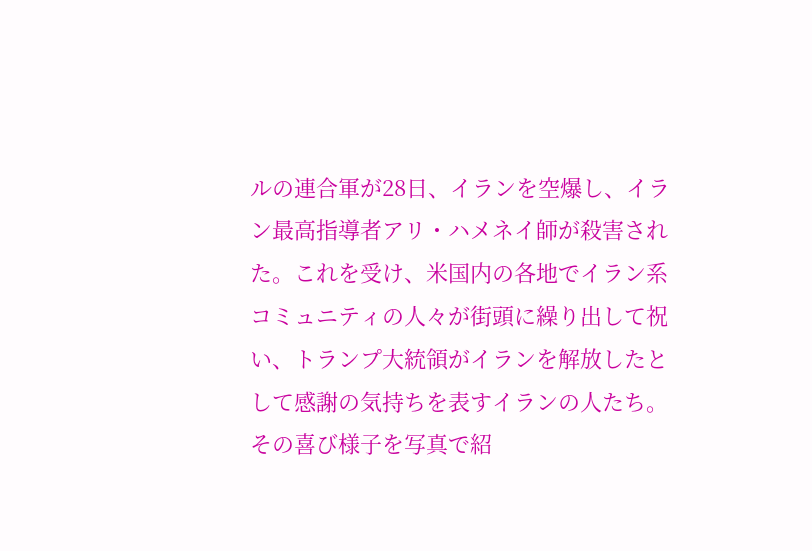ルの連合軍が28日、イランを空爆し、イラン最高指導者アリ・ハメネイ師が殺害された。これを受け、米国内の各地でイラン系コミュニティの人々が街頭に繰り出して祝い、トランプ大統領がイランを解放したとして感謝の気持ちを表すイランの人たち。その喜び様子を写真で紹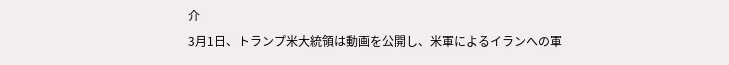介
3月1日、トランプ米大統領は動画を公開し、米軍によるイランへの軍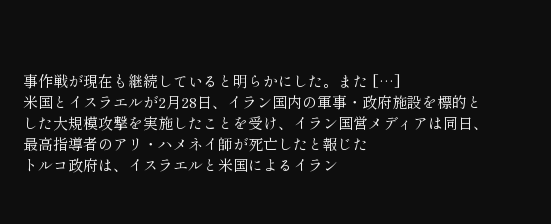事作戦が現在も継続していると明らかにした。また […]
米国とイスラエルが2月28日、イラン国内の軍事・政府施設を標的とした大規模攻撃を実施したことを受け、イラン国営メディアは同日、最高指導者のアリ・ハメネイ師が死亡したと報じた
トルコ政府は、イスラエルと米国によるイラン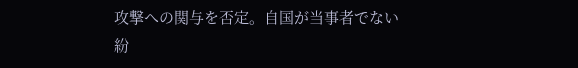攻撃への関与を否定。自国が当事者でない紛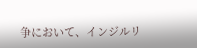争において、インジルリ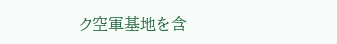ク空軍基地を含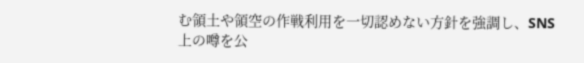む領土や領空の作戦利用を一切認めない方針を強調し、SNS上の噂を公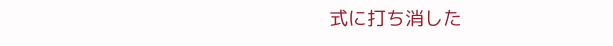式に打ち消した